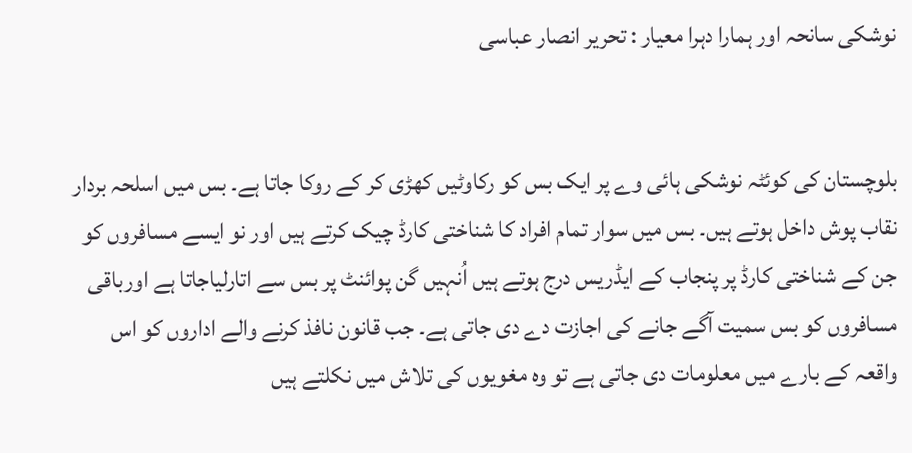نوشکی سانحہ اور ہمارا دہرا معیار : تحریر انصار عباسی


بلوچستان کی کوئٹہ نوشکی ہائی وے پر ایک بس کو رکاوٹیں کھڑی کر کے روکا جاتا ہے۔ بس میں اسلحہ بردار نقاب پوش داخل ہوتے ہیں۔ بس میں سوار تمام افراد کا شناختی کارڈ چیک کرتے ہیں اور نو ایسے مسافروں کو جن کے شناختی کارڈ پر پنجاب کے ایڈریس درج ہوتے ہیں اُنہیں گن پوائنٹ پر بس سے اتارلیاجاتا ہے اورباقی مسافروں کو بس سمیت آگے جانے کی اجازت دے دی جاتی ہے۔ جب قانون نافذ کرنے والے اداروں کو اس واقعہ کے بارے میں معلومات دی جاتی ہے تو وہ مغویوں کی تلاش میں نکلتے ہیں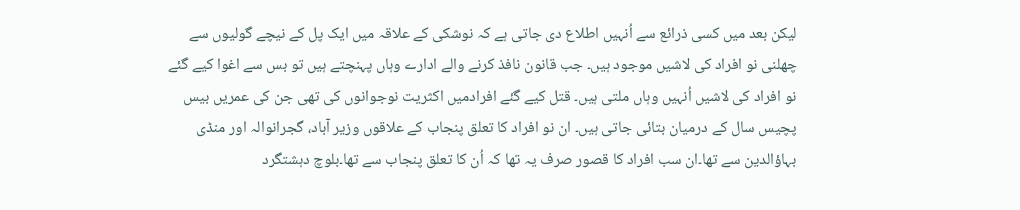لیکن بعد میں کسی ذرائع سے اُنہیں اطلاع دی جاتی ہے کہ نوشکی کے علاقہ میں ایک پل کے نیچے گولیوں سے چھلنی نو افراد کی لاشیں موجود ہیں۔ جب قانون نافذ کرنے والے ادارے وہاں پہنچتے ہیں تو بس سے اغوا کیے گئے نو افراد کی لاشیں اُنہیں وہاں ملتی ہیں۔ قتل کیے گئے افرادمیں اکثریت نوجوانوں کی تھی جن کی عمریں بیس پچیس سال کے درمیان بتائی جاتی ہیں۔ ان نو افراد کا تعلق پنجاب کے علاقوں وزیر آباد، گجرانوالہ اور منڈی بہاؤالدین سے تھا۔ان سب افراد کا قصور صرف یہ تھا کہ اُن کا تعلق پنجاب سے تھا۔بلوچ دہشتگرد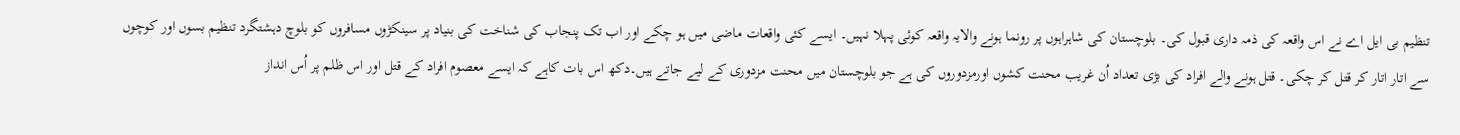تنظیم بی ایل اے نے اس واقعہ کی ذمہ داری قبول کی۔ بلوچستان کی شاہراہوں پر رونما ہونے والایہ واقعہ کوئی پہلا نہیں۔ ایسے کئی واقعات ماضی میں ہو چکے اور اب تک پنجاب کی شناخت کی بنیاد پر سینکڑوں مسافروں کو بلوچ دہشتگرد تنظیم بسوں اور کوچوں سے اتار اتار کر قتل کر چکی۔ قتل ہونے والے افراد کی بڑی تعداد اُن غریب محنت کشوں اورمزدوروں کی ہے جو بلوچستان میں محنت مزدوری کے لیے جاتے ہیں۔دکھ اس بات کاہے کہ ایسے معصوم افراد کے قتل اور اس ظلم پر اُس انداز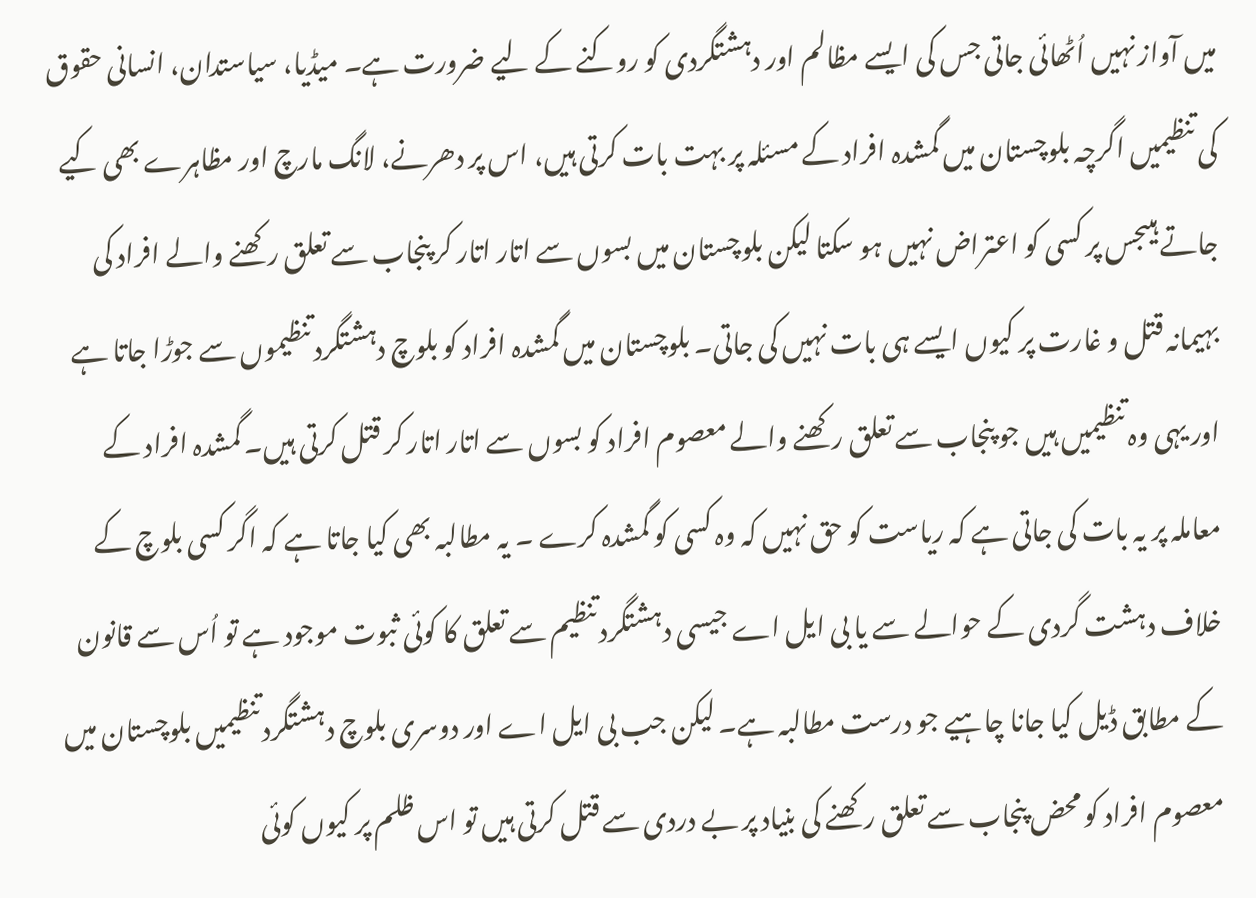میں آواز نہیں اُٹھائی جاتی جس کی ایسے مظالم اور دہشتگردی کو روکنے کے لیے ضرورت ہے۔ میڈیا، سیاستدان، انسانی حقوق کی تنظیمیں اگرچہ بلوچستان میں گمشدہ افراد کے مسئلہ پر بہت بات کرتی ہیں، اس پر دھرنے، لانگ مارچ اور مظاہرے بھی کیے جاتے ہیںجس پر کسی کو اعتراض نہیں ہو سکتا لیکن بلوچستان میں بسوں سے اتار اتار کر پنجاب سے تعلق رکھنے والے افراد کی بہیمانہ قتل و غارت پر کیوں ایسے ہی بات نہیں کی جاتی۔ بلوچستان میں گمشدہ افراد کو بلوچ دہشتگرد تنظیموں سے جوڑا جاتا ہے اور یہی وہ تنظیمیں ہیں جو پنجاب سے تعلق رکھنے والے معصوم افراد کو بسوں سے اتار اتار کر قتل کرتی ہیں۔ گمشدہ افراد کے معاملہ پر یہ بات کی جاتی ہے کہ ریاست کو حق نہیں کہ وہ کسی کو گمشدہ کرے ۔ یہ مطالبہ بھی کیا جاتا ہے کہ اگر کسی بلوچ کے خلاف دہشت گردی کے حوالے سے یا بی ایل اے جیسی دہشتگرد تنظیم سے تعلق کا کوئی ثبوت موجود ہے تو اُس سے قانون کے مطابق ڈیل کیا جانا چاہیے جو درست مطالبہ ہے۔ لیکن جب بی ایل اے اور دوسری بلوچ دہشتگرد تنظیمیں بلوچستان میں معصوم افراد کو محض پنجاب سے تعلق رکھنے کی بنیاد پر بے دردی سے قتل کرتی ہیں تو اس ظلم پر کیوں کوئی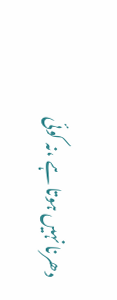دھرنا نہیں ہوتا ہے ،نہ کوئی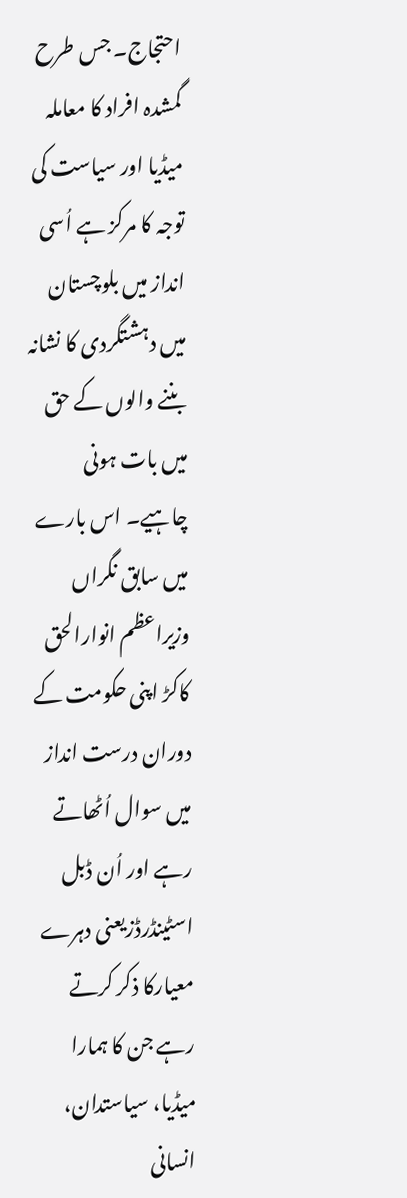احتجاج۔ جس طرح گمشدہ افراد کا معاملہ میڈیا اور سیاست کی توجہ کا مرکز ہے اُسی انداز میں بلوچستان میں دہشتگردی کا نشانہ بننے والوں کے حق میں بات ہونی چاہیے۔ اس بارے میں سابق نگراں وزیراعظم انوارالحق کاکڑ اپنی حکومت کے دوران درست انداز میں سوال اُٹھاتے رہے اور اُن ڈبل اسٹینڈرڈزیعنی دہرے معیارکا ذکر کرتے رہے جن کا ہمارا میڈیا، سیاستدان، انسانی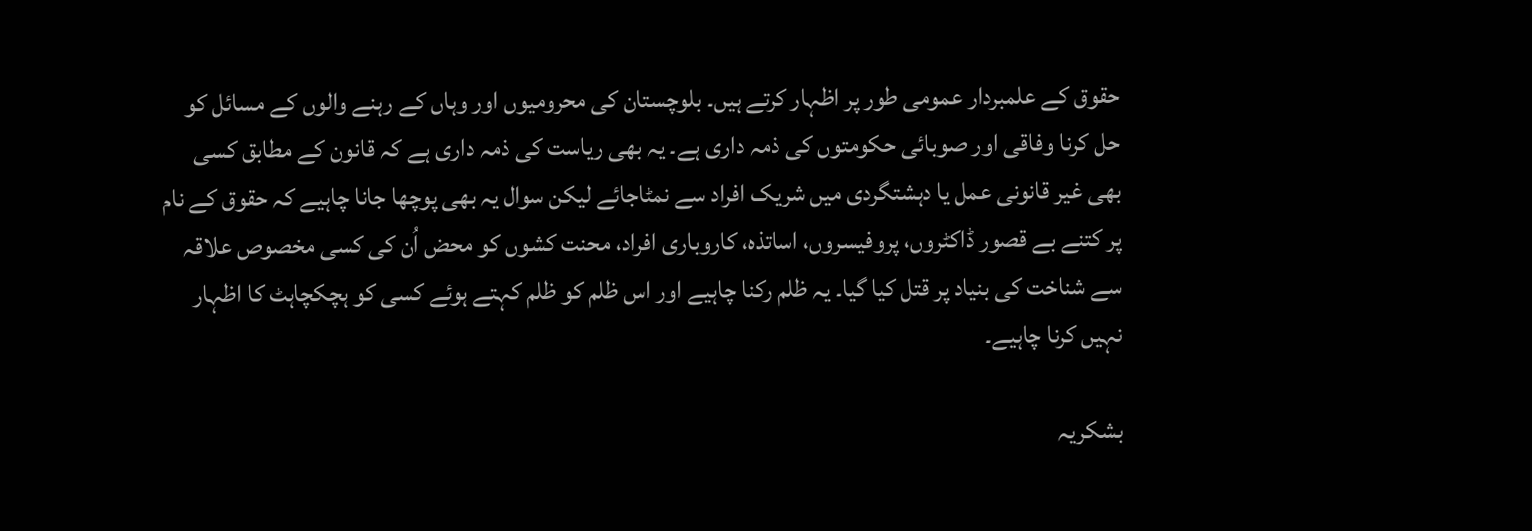حقوق کے علمبردار عمومی طور پر اظہار کرتے ہیں۔ بلوچستان کی محرومیوں اور وہاں کے رہنے والوں کے مسائل کو حل کرنا وفاقی اور صوبائی حکومتوں کی ذمہ داری ہے۔ یہ بھی ریاست کی ذمہ داری ہے کہ قانون کے مطابق کسی بھی غیر قانونی عمل یا دہشتگردی میں شریک افراد سے نمٹاجائے لیکن سوال یہ بھی پوچھا جانا چاہیے کہ حقوق کے نام پر کتنے بے قصور ڈاکٹروں، پروفیسروں، اساتذہ، کاروباری افراد، محنت کشوں کو محض اُن کی کسی مخصوص علاقہ سے شناخت کی بنیاد پر قتل کیا گیا۔ یہ ظلم رکنا چاہیے اور اس ظلم کو ظلم کہتے ہوئے کسی کو ہچکچاہٹ کا اظہار نہیں کرنا چاہیے۔

بشکریہ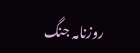روزنامہ جنگ